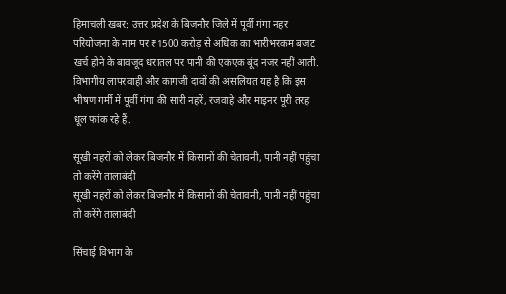हिमाचली खबर: उत्तर प्रदेश के बिजनौर जिले में पूर्वी गंगा नहर परियोजना के नाम पर ₹1500 करोड़ से अधिक का भारीभरकम बजट खर्च होने के बावजूद धरातल पर पानी की एकएक बूंद नजर नहीं आती. विभागीय लापरवाही और कागजी दावों की असलियत यह है कि इस भीषण गर्मी में पूर्वी गंगा की सारी नहरें, रजवाहे और माइनर पूरी तरह धूल फांक रहे हैं.

सूखी नहरों को लेकर बिजनौर में किसानों की चेतावनी, पानी नहीं पहुंचा तो करेंगे तालाबंदी
सूखी नहरों को लेकर बिजनौर में किसानों की चेतावनी, पानी नहीं पहुंचा तो करेंगे तालाबंदी

सिंचाई विभाग के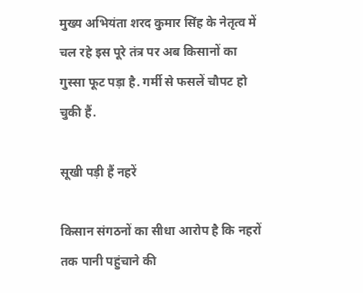मुख्य अभियंता शरद कुमार सिंह के नेतृत्व में चल रहे इस पूरे तंत्र पर अब किसानों का गुस्सा फूट पड़ा है. गर्मी से फसलें चौपट हो चुकी हैं.

सूखी पड़ी हैं नहरें

किसान संगठनों का सीधा आरोप है कि नहरों तक पानी पहुंचाने की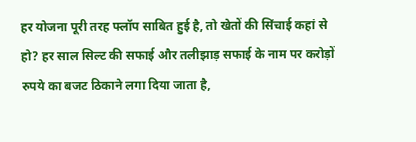हर योजना पूरी तरह फ्लॉप साबित हुई है, तो खेतों की सिंचाई कहां से हो? हर साल सिल्ट की सफाई और तलीझाड़ सफाई के नाम पर करोड़ों रुपये का बजट ठिकाने लगा दिया जाता है,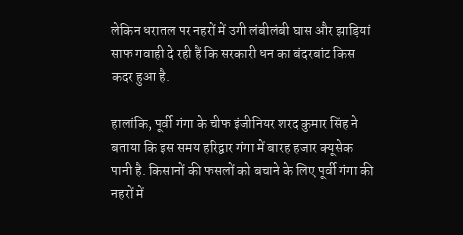लेकिन धरातल पर नहरों में उगी लंबीलंबी घास और झाड़ियां साफ गवाही दे रही हैं कि सरकारी धन का बंदरबांट किस कदर हुआ है.

हालांकि, पूर्वी गंगा के चीफ इंजीनियर शरद कुमार सिंह ने बताया कि इस समय हरिद्वार गंगा में बारह हजार क्यूसेक पानी है. किसानों की फसलों को बचाने के लिए पूर्वी गंगा की नहरों में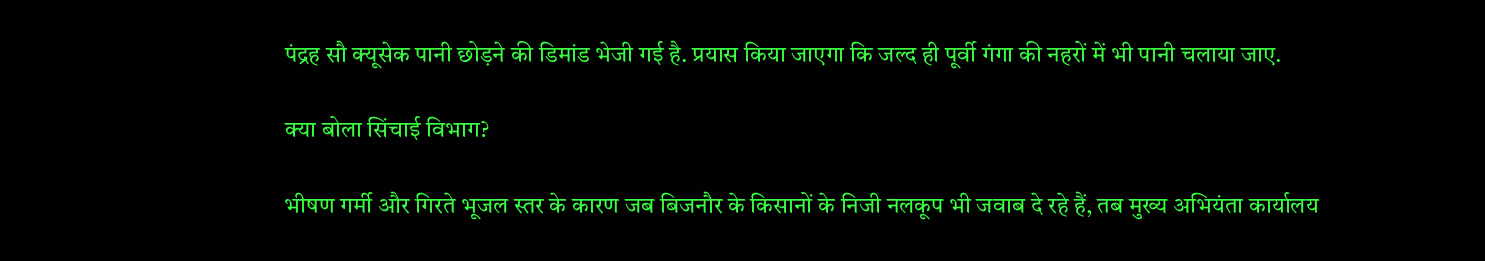पंद्रह सौ क्यूसेक पानी छोड़ने की डिमांड भेजी गई है. प्रयास किया जाएगा कि जल्द ही पूर्वी गंगा की नहरों में भी पानी चलाया जाए.

क्या बोला सिंचाई विभाग?

भीषण गर्मी और गिरते भूजल स्तर के कारण जब बिजनौर के किसानों के निजी नलकूप भी जवाब दे रहे हैं, तब मुख्य अभियंता कार्यालय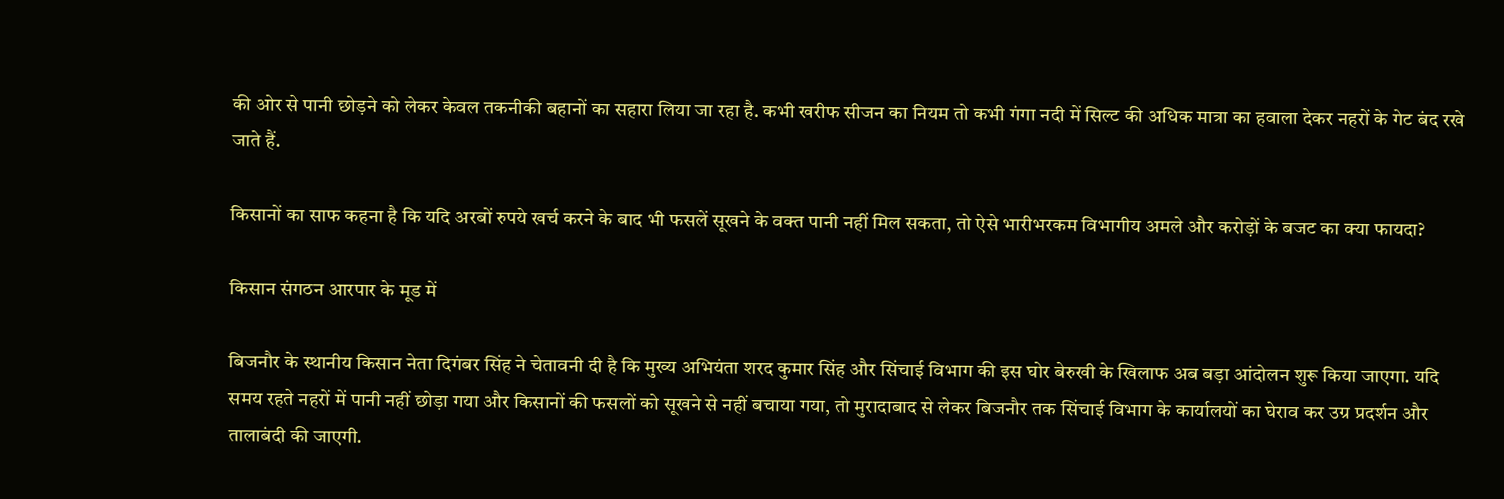की ओर से पानी छोड़ने को लेकर केवल तकनीकी बहानों का सहारा लिया जा रहा है. कभी खरीफ सीजन का नियम तो कभी गंगा नदी में सिल्ट की अधिक मात्रा का हवाला देकर नहरों के गेट बंद रखे जाते हैं.

किसानों का साफ कहना है कि यदि अरबों रुपये खर्च करने के बाद भी फसलें सूखने के वक्त पानी नहीं मिल सकता, तो ऐसे भारीभरकम विभागीय अमले और करोड़ों के बजट का क्या फायदा?

किसान संगठन आरपार के मूड में

बिजनौर के स्थानीय किसान नेता दिगंबर सिंह ने चेतावनी दी है कि मुख्य अभियंता शरद कुमार सिंह और सिंचाई विभाग की इस घोर बेरुखी के खिलाफ अब बड़ा आंदोलन शुरू किया जाएगा. यदि समय रहते नहरों में पानी नहीं छोड़ा गया और किसानों की फसलों को सूखने से नहीं बचाया गया, तो मुरादाबाद से लेकर बिजनौर तक सिंचाई विभाग के कार्यालयों का घेराव कर उग्र प्रदर्शन और तालाबंदी की जाएगी.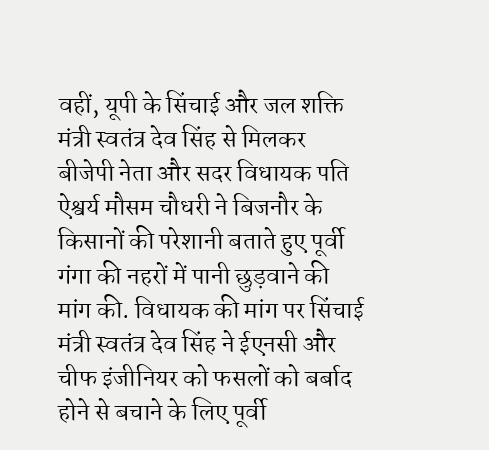वहीं, यूपी के सिंचाई और जल शक्ति मंत्री स्वतंत्र देव सिंह से मिलकर बीजेपी नेता और सदर विधायक पति ऐश्वर्य मौसम चौधरी ने बिजनौर के किसानों की परेशानी बताते हुए पूर्वी गंगा की नहरों में पानी छुड़वाने की मांग की. विधायक की मांग पर सिंचाई मंत्री स्वतंत्र देव सिंह ने ईएनसी और चीफ इंजीनियर को फसलों को बर्बाद होने से बचाने के लिए पूर्वी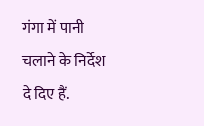गंगा में पानी चलाने के निर्देश दे दिए हैं.